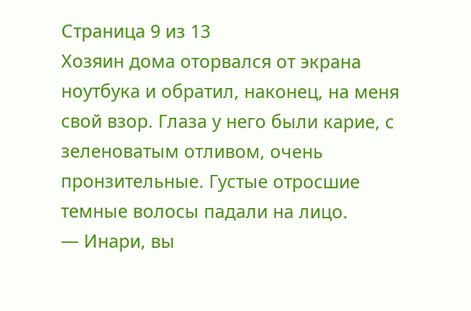Страница 9 из 13
Хозяин дома оторвался от экрана ноутбука и обратил, наконец, на меня свой взор. Глаза у него были карие, с зеленоватым отливом, очень пронзительные. Густые отросшие темные волосы падали на лицо.
— Инари, вы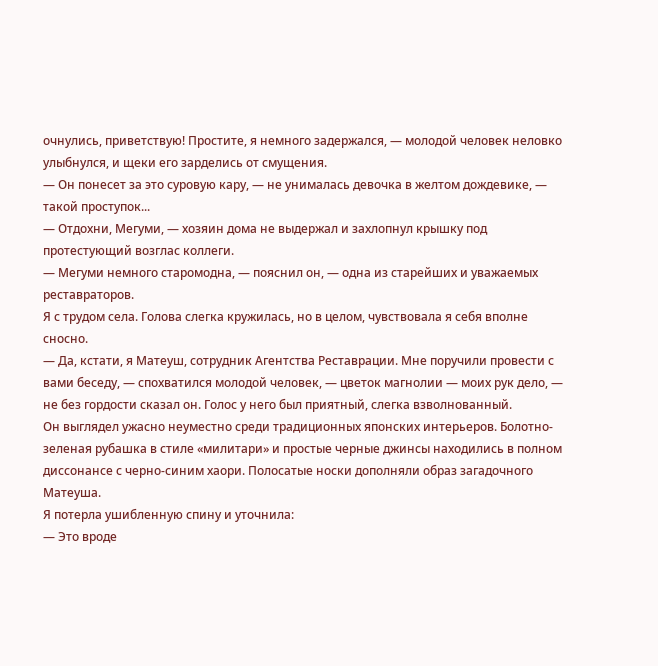очнулись, приветствую! Простите, я немного задержался, — молодой человек неловко улыбнулся, и щеки его зарделись от смущения.
— Он понесет за это суровую кару, — не унималась девочка в желтом дождевике, — такой проступок...
— Отдохни, Мегуми, — хозяин дома не выдержал и захлопнул крышку под протестующий возглас коллеги.
— Мегуми немного старомодна, — пояснил он, — одна из старейших и уважаемых реставраторов.
Я с трудом села. Голова слегка кружилась, но в целом, чувствовала я себя вполне сносно.
— Да, кстати, я Матеуш, сотрудник Агентства Реставрации. Мне поручили провести с вами беседу, — спохватился молодой человек, — цветок магнолии — моих рук дело, — не без гордости сказал он. Голос у него был приятный, слегка взволнованный.
Он выглядел ужасно неуместно среди традиционных японских интерьеров. Болотно-зеленая рубашка в стиле «милитари» и простые черные джинсы находились в полном диссонансе с черно-синим хаори. Полосатые носки дополняли образ загадочного Матеуша.
Я потерла ушибленную спину и уточнила:
— Это вроде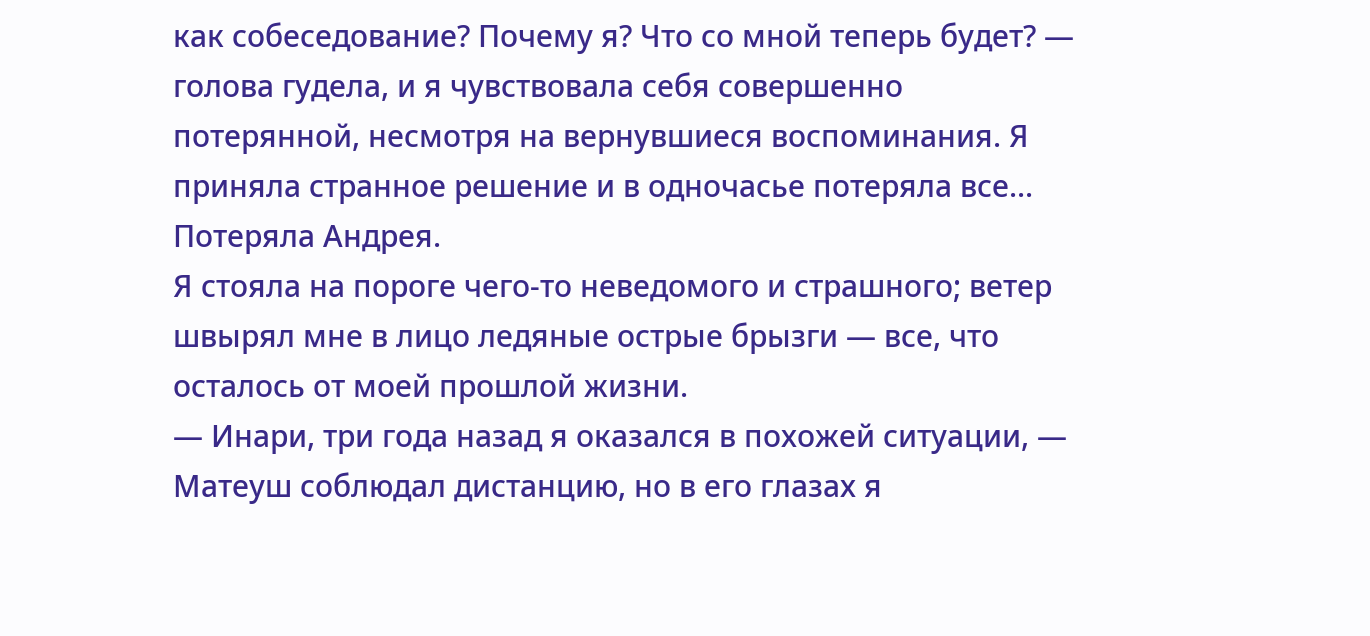как собеседование? Почему я? Что со мной теперь будет? — голова гудела, и я чувствовала себя совершенно потерянной, несмотря на вернувшиеся воспоминания. Я приняла странное решение и в одночасье потеряла все...
Потеряла Андрея.
Я стояла на пороге чего-то неведомого и страшного; ветер швырял мне в лицо ледяные острые брызги — все, что осталось от моей прошлой жизни.
— Инари, три года назад я оказался в похожей ситуации, — Матеуш соблюдал дистанцию, но в его глазах я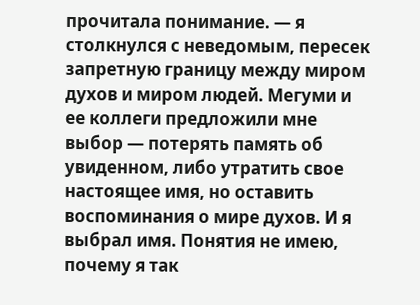прочитала понимание. — я столкнулся с неведомым, пересек запретную границу между миром духов и миром людей. Мегуми и ее коллеги предложили мне выбор — потерять память об увиденном, либо утратить свое настоящее имя, но оставить воспоминания о мире духов. И я выбрал имя. Понятия не имею, почему я так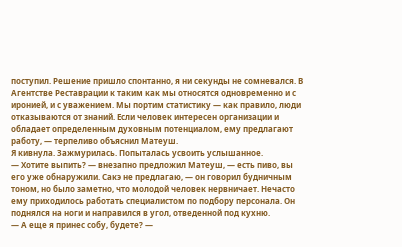поступил. Решение пришло спонтанно, я ни секунды не сомневался. В Агентстве Реставрации к таким как мы относятся одновременно и с иронией, и с уважением. Мы портим статистику — как правило, люди отказываются от знаний. Если человек интересен организации и обладает определенным духовным потенциалом, ему предлагают работу, — терпеливо объяснил Матеуш.
Я кивнула. Зажмурилась. Попыталась усвоить услышанное.
— Хотите выпить? — внезапно предложил Матеуш, — есть пиво, вы его уже обнаружили. Сакэ не предлагаю, — он говорил будничным тоном, но было заметно, что молодой человек нервничает. Нечасто ему приходилось работать специалистом по подбору персонала. Он поднялся на ноги и направился в угол, отведенной под кухню.
— А еще я принес собу, будете? —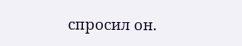спросил он.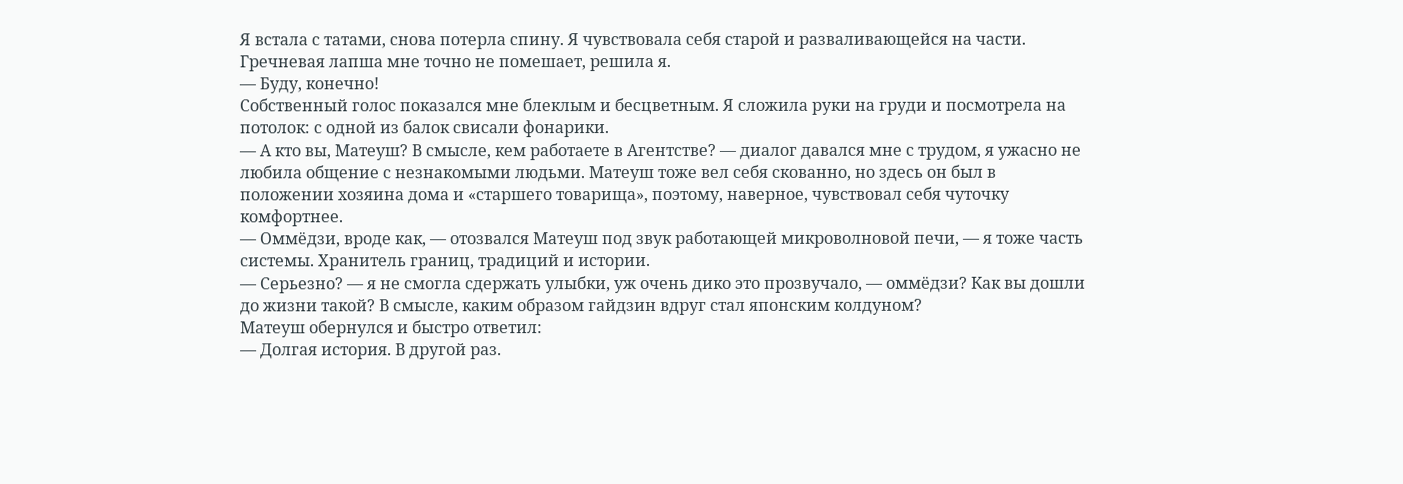Я встала с татами, снова потерла спину. Я чувствовала себя старой и разваливающейся на части.
Гречневая лапша мне точно не помешает, решила я.
— Буду, конечно!
Собственный голос показался мне блеклым и бесцветным. Я сложила руки на груди и посмотрела на потолок: с одной из балок свисали фонарики.
— А кто вы, Матеуш? В смысле, кем работаете в Агентстве? — диалог давался мне с трудом, я ужасно не любила общение с незнакомыми людьми. Матеуш тоже вел себя скованно, но здесь он был в положении хозяина дома и «старшего товарища», поэтому, наверное, чувствовал себя чуточку комфортнее.
— Оммёдзи, вроде как, — отозвался Матеуш под звук работающей микроволновой печи, — я тоже часть системы. Хранитель границ, традиций и истории.
— Серьезно? — я не смогла сдержать улыбки, уж очень дико это прозвучало, — оммёдзи? Как вы дошли до жизни такой? В смысле, каким образом гайдзин вдруг стал японским колдуном?
Матеуш обернулся и быстро ответил:
— Долгая история. В другой раз.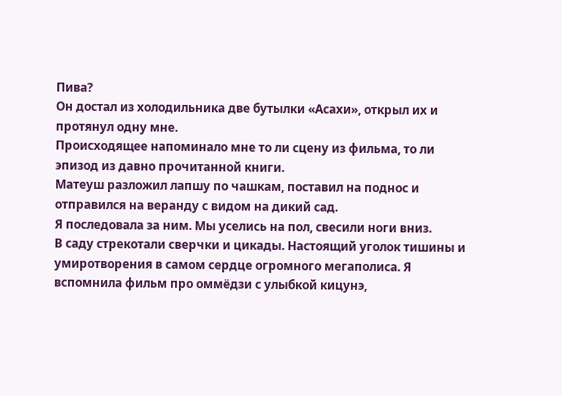Пива?
Он достал из холодильника две бутылки «Асахи», открыл их и протянул одну мне.
Происходящее напоминало мне то ли сцену из фильма, то ли эпизод из давно прочитанной книги.
Матеуш разложил лапшу по чашкам, поставил на поднос и отправился на веранду с видом на дикий сад.
Я последовала за ним. Мы уселись на пол, свесили ноги вниз.
В саду стрекотали сверчки и цикады. Настоящий уголок тишины и умиротворения в самом сердце огромного мегаполиса. Я вспомнила фильм про оммёдзи с улыбкой кицунэ,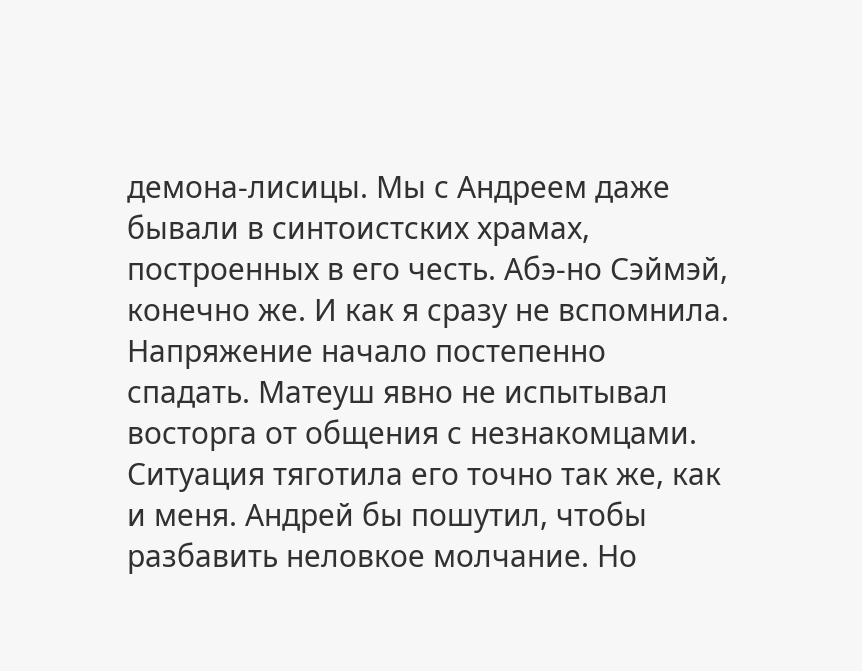демона-лисицы. Мы с Андреем даже бывали в синтоистских храмах, построенных в его честь. Абэ-но Сэймэй, конечно же. И как я сразу не вспомнила.
Напряжение начало постепенно спадать. Матеуш явно не испытывал восторга от общения с незнакомцами. Ситуация тяготила его точно так же, как и меня. Андрей бы пошутил, чтобы разбавить неловкое молчание. Но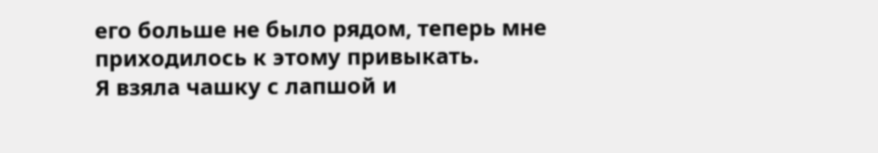его больше не было рядом, теперь мне приходилось к этому привыкать.
Я взяла чашку с лапшой и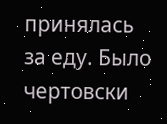принялась за еду. Было чертовски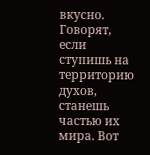вкусно.
Говорят, если ступишь на территорию духов, станешь частью их мира. Вот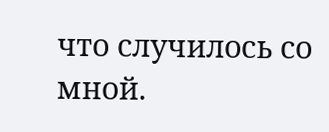что случилось со мной.